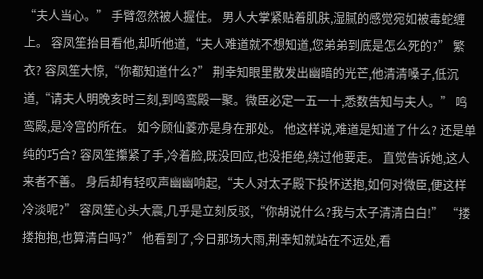“夫人当心。” 手臂忽然被人握住。 男人大掌紧贴着肌肤,湿腻的感觉宛如被毒蛇缠上。 容凤笙抬目看他,却听他道,“夫人难道就不想知道,您弟弟到底是怎么死的?” 繁衣? 容凤笙大惊,“你都知道什么?” 荆幸知眼里散发出幽暗的光芒,他清清嗓子,低沉道,“请夫人明晚亥时三刻,到鸣鸾殿一聚。微臣必定一五一十,悉数告知与夫人。” 鸣鸾殿,是冷宫的所在。 如今顾仙菱亦是身在那处。 他这样说,难道是知道了什么? 还是单纯的巧合? 容凤笙攥紧了手,冷着脸,既没回应,也没拒绝,绕过他要走。 直觉告诉她,这人来者不善。 身后却有轻叹声幽幽响起,“夫人对太子殿下投怀送抱,如何对微臣,便这样冷淡呢?” 容凤笙心头大震,几乎是立刻反驳,“你胡说什么?我与太子清清白白!” “搂搂抱抱,也算清白吗?” 他看到了,今日那场大雨,荆幸知就站在不远处,看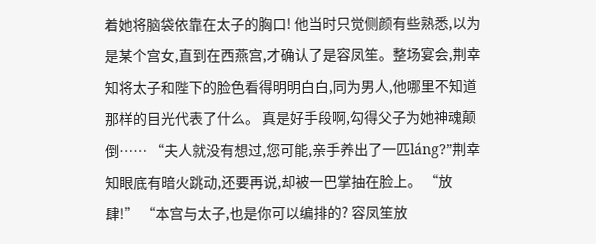着她将脑袋依靠在太子的胸口! 他当时只觉侧颜有些熟悉,以为是某个宫女,直到在西燕宫,才确认了是容凤笙。整场宴会,荆幸知将太子和陛下的脸色看得明明白白,同为男人,他哪里不知道那样的目光代表了什么。 真是好手段啊,勾得父子为她神魂颠倒…… “夫人就没有想过,您可能,亲手养出了一匹láng?”荆幸知眼底有暗火跳动,还要再说,却被一巴掌抽在脸上。 “放肆!” “本宫与太子,也是你可以编排的? 容凤笙放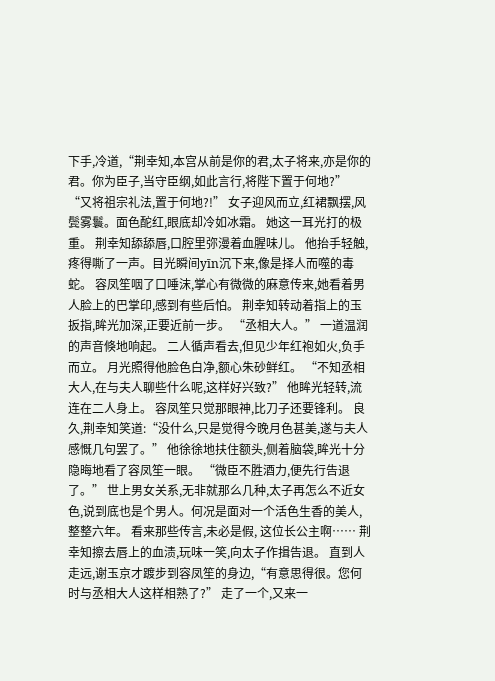下手,冷道,“荆幸知,本宫从前是你的君,太子将来,亦是你的君。你为臣子,当守臣纲,如此言行,将陛下置于何地?” “又将祖宗礼法,置于何地?!” 女子迎风而立,红裙飘摆,风鬓雾鬟。面色酡红,眼底却冷如冰霜。 她这一耳光打的极重。 荆幸知舔舔唇,口腔里弥漫着血腥味儿。 他抬手轻触,疼得嘶了一声。目光瞬间yīn沉下来,像是择人而噬的毒蛇。 容凤笙咽了口唾沫,掌心有微微的麻意传来,她看着男人脸上的巴掌印,感到有些后怕。 荆幸知转动着指上的玉扳指,眸光加深,正要近前一步。 “丞相大人。” 一道温润的声音倏地响起。 二人循声看去,但见少年红袍如火,负手而立。 月光照得他脸色白净,额心朱砂鲜红。 “不知丞相大人,在与夫人聊些什么呢,这样好兴致?” 他眸光轻转,流连在二人身上。 容凤笙只觉那眼神,比刀子还要锋利。 良久,荆幸知笑道:“没什么,只是觉得今晚月色甚美,遂与夫人感慨几句罢了。” 他徐徐地扶住额头,侧着脑袋,眸光十分隐晦地看了容凤笙一眼。 “微臣不胜酒力,便先行告退了。” 世上男女关系,无非就那么几种,太子再怎么不近女色,说到底也是个男人。何况是面对一个活色生香的美人,整整六年。 看来那些传言,未必是假, 这位长公主啊…… 荆幸知擦去唇上的血渍,玩味一笑,向太子作揖告退。 直到人走远,谢玉京才踱步到容凤笙的身边,“有意思得很。您何时与丞相大人这样相熟了?” 走了一个,又来一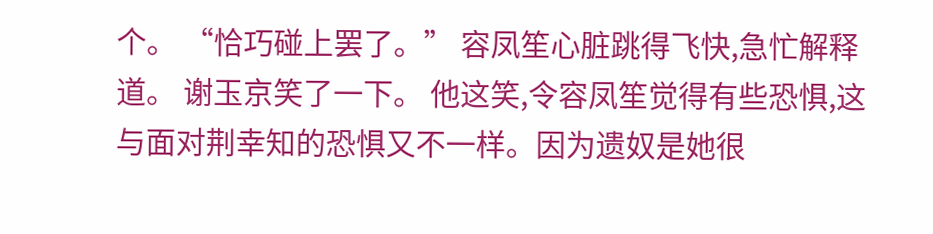个。 “恰巧碰上罢了。” 容凤笙心脏跳得飞快,急忙解释道。 谢玉京笑了一下。 他这笑,令容凤笙觉得有些恐惧,这与面对荆幸知的恐惧又不一样。因为遗奴是她很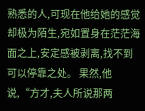熟悉的人,可现在他给她的感觉却极为陌生,宛如置身在茫茫海面之上,安定感被剥离,找不到可以停靠之处。 果然,他说,“方才,夫人所说那两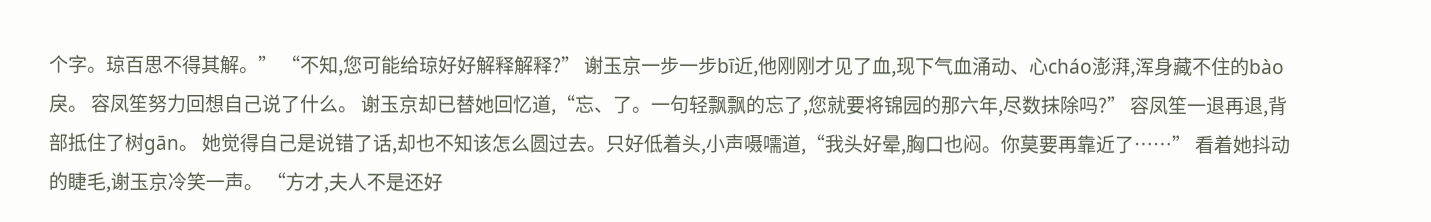个字。琼百思不得其解。” “不知,您可能给琼好好解释解释?” 谢玉京一步一步bī近,他刚刚才见了血,现下气血涌动、心cháo澎湃,浑身藏不住的bào戾。 容凤笙努力回想自己说了什么。 谢玉京却已替她回忆道,“忘、了。一句轻飘飘的忘了,您就要将锦园的那六年,尽数抹除吗?” 容凤笙一退再退,背部抵住了树gān。 她觉得自己是说错了话,却也不知该怎么圆过去。只好低着头,小声嗫嚅道,“我头好晕,胸口也闷。你莫要再靠近了……” 看着她抖动的睫毛,谢玉京冷笑一声。 “方才,夫人不是还好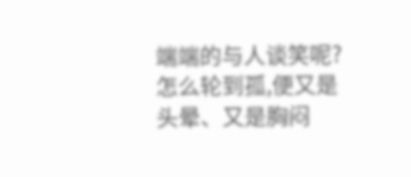端端的与人谈笑呢?怎么轮到孤,便又是头晕、又是胸闷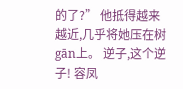的了?” 他抵得越来越近,几乎将她压在树gān上。 逆子,这个逆子! 容凤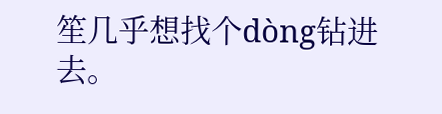笙几乎想找个dòng钻进去。